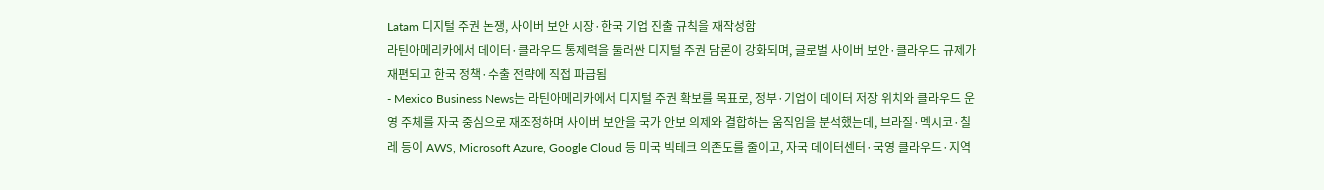Latam 디지털 주권 논쟁, 사이버 보안 시장·한국 기업 진출 규칙을 재작성함
라틴아메리카에서 데이터·클라우드 통제력을 둘러싼 디지털 주권 담론이 강화되며, 글로벌 사이버 보안·클라우드 규제가 재편되고 한국 정책·수출 전략에 직접 파급됨
- Mexico Business News는 라틴아메리카에서 디지털 주권 확보를 목표로, 정부·기업이 데이터 저장 위치와 클라우드 운영 주체를 자국 중심으로 재조정하며 사이버 보안을 국가 안보 의제와 결합하는 움직임을 분석했는데, 브라질·멕시코·칠레 등이 AWS, Microsoft Azure, Google Cloud 등 미국 빅테크 의존도를 줄이고, 자국 데이터센터·국영 클라우드·지역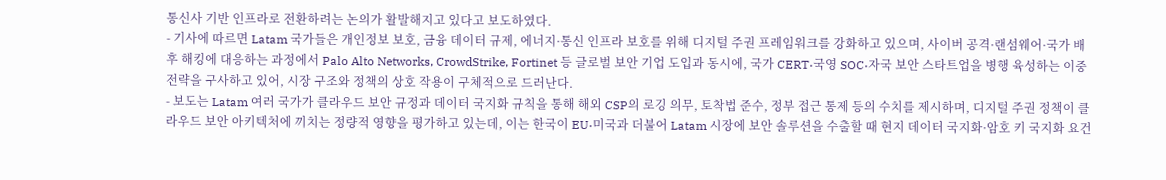통신사 기반 인프라로 전환하려는 논의가 활발해지고 있다고 보도하였다.
- 기사에 따르면 Latam 국가들은 개인정보 보호, 금융 데이터 규제, 에너지·통신 인프라 보호를 위해 디지털 주권 프레임워크를 강화하고 있으며, 사이버 공격·랜섬웨어·국가 배후 해킹에 대응하는 과정에서 Palo Alto Networks, CrowdStrike, Fortinet 등 글로벌 보안 기업 도입과 동시에, 국가 CERT·국영 SOC·자국 보안 스타트업을 병행 육성하는 이중 전략을 구사하고 있어, 시장 구조와 정책의 상호 작용이 구체적으로 드러난다.
- 보도는 Latam 여러 국가가 클라우드 보안 규정과 데이터 국지화 규칙을 통해 해외 CSP의 로깅 의무, 토착법 준수, 정부 접근 통제 등의 수치를 제시하며, 디지털 주권 정책이 클라우드 보안 아키텍처에 끼치는 정량적 영향을 평가하고 있는데, 이는 한국이 EU·미국과 더불어 Latam 시장에 보안 솔루션을 수출할 때 현지 데이터 국지화·암호 키 국지화 요건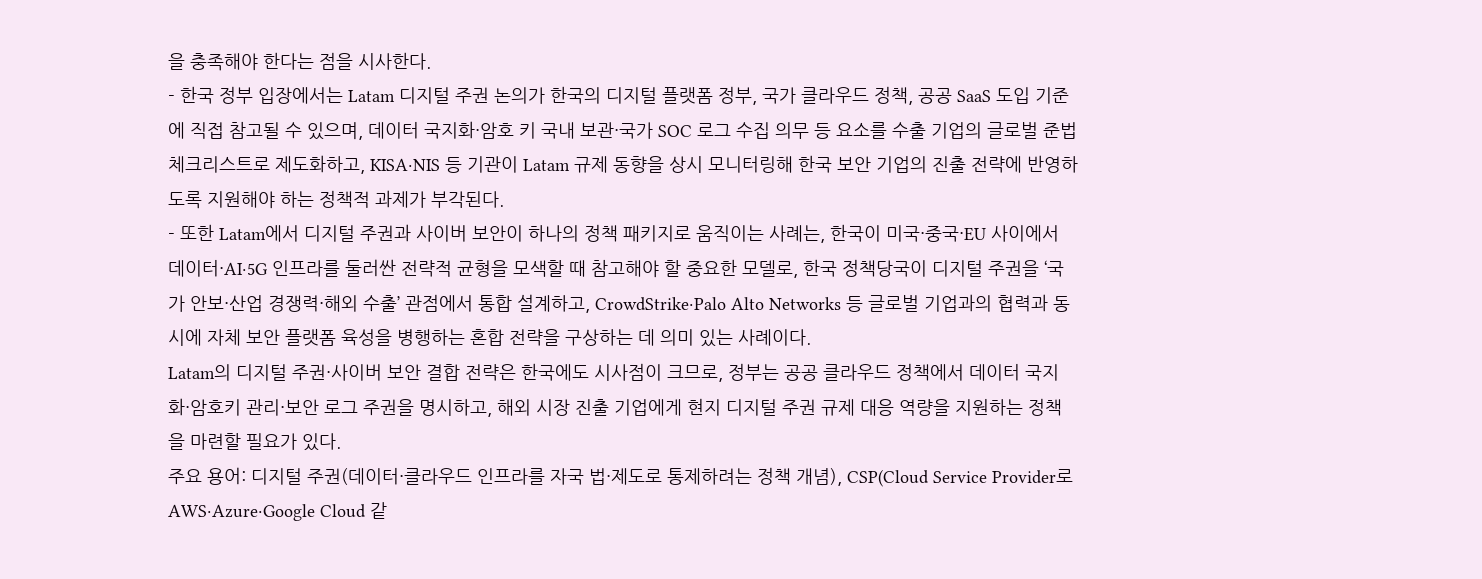을 충족해야 한다는 점을 시사한다.
- 한국 정부 입장에서는 Latam 디지털 주권 논의가 한국의 디지털 플랫폼 정부, 국가 클라우드 정책, 공공 SaaS 도입 기준에 직접 참고될 수 있으며, 데이터 국지화·암호 키 국내 보관·국가 SOC 로그 수집 의무 등 요소를 수출 기업의 글로벌 준법 체크리스트로 제도화하고, KISA·NIS 등 기관이 Latam 규제 동향을 상시 모니터링해 한국 보안 기업의 진출 전략에 반영하도록 지원해야 하는 정책적 과제가 부각된다.
- 또한 Latam에서 디지털 주권과 사이버 보안이 하나의 정책 패키지로 움직이는 사례는, 한국이 미국·중국·EU 사이에서 데이터·AI·5G 인프라를 둘러싼 전략적 균형을 모색할 때 참고해야 할 중요한 모델로, 한국 정책당국이 디지털 주권을 ‘국가 안보·산업 경쟁력·해외 수출’ 관점에서 통합 설계하고, CrowdStrike·Palo Alto Networks 등 글로벌 기업과의 협력과 동시에 자체 보안 플랫폼 육성을 병행하는 혼합 전략을 구상하는 데 의미 있는 사례이다.
Latam의 디지털 주권·사이버 보안 결합 전략은 한국에도 시사점이 크므로, 정부는 공공 클라우드 정책에서 데이터 국지화·암호키 관리·보안 로그 주권을 명시하고, 해외 시장 진출 기업에게 현지 디지털 주권 규제 대응 역량을 지원하는 정책을 마련할 필요가 있다.
주요 용어: 디지털 주권(데이터·클라우드 인프라를 자국 법·제도로 통제하려는 정책 개념), CSP(Cloud Service Provider로 AWS·Azure·Google Cloud 같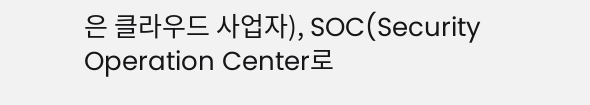은 클라우드 사업자), SOC(Security Operation Center로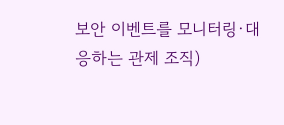보안 이벤트를 모니터링·대응하는 관제 조직)